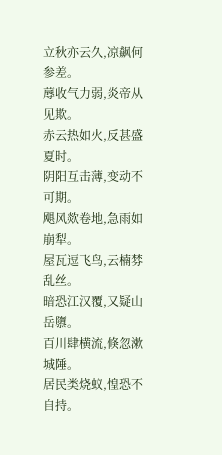立秋亦云久,凉飙何参差。
蓐收气力弱,炎帝从见欺。
赤云热如火,反甚盛夏时。
阴阳互击薄,变动不可期。
飓风欻卷地,急雨如崩犁。
屋瓦逗飞鸟,云楠棼乱丝。
暗恐江汉覆,又疑山岳隳。
百川肆横流,倏忽漱城陲。
居民类烧蚁,惶恐不自持。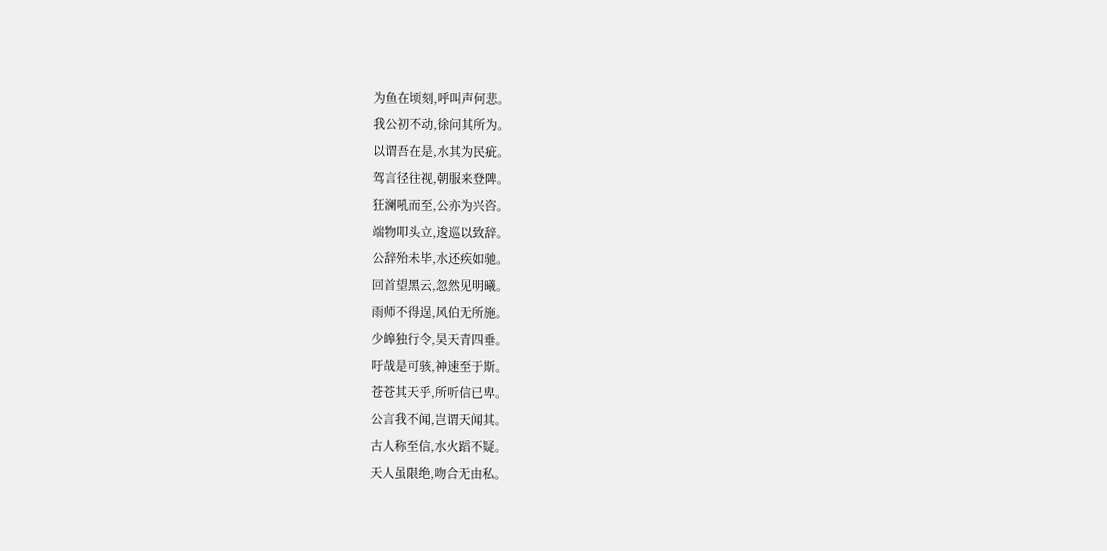为鱼在顷刻,呼叫声何悲。
我公初不动,徐问其所为。
以谓吾在是,水其为民疵。
驾言径往视,朝服来登陴。
狂澜吼而至,公亦为兴咨。
端物叩头立,逡巡以致辞。
公辞殆未毕,水还疾如驰。
回首望黑云,忽然见明曦。
雨师不得逞,风伯无所施。
少皞独行令,昊天青四垂。
吁哉是可骇,神速至于斯。
苍苍其天乎,所听信已卑。
公言我不闻,岂谓天闻其。
古人称至信,水火蹈不疑。
天人虽限绝,吻合无由私。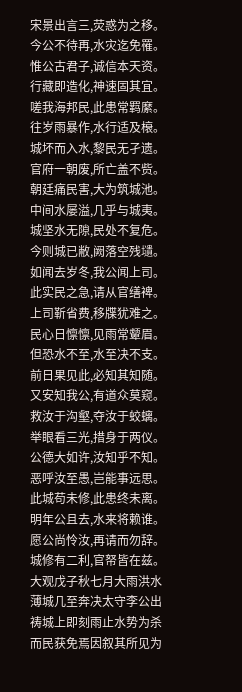宋景出言三,荧惑为之移。
今公不待再,水灾迄免罹。
惟公古君子,诚信本天资。
行藏即造化,神速固其宜。
嗟我海邦民,此患常羁縻。
往岁雨暴作,水行适及榱。
城坏而入水,黎民无孑遗。
官府一朝废,所亡盖不赀。
朝廷痛民害,大为筑城池。
中间水屡溢,几乎与城夷。
城坚水无隙,民处不复危。
今则城已敝,阙落空残壝。
如闻去岁冬,我公闻上司。
此实民之急,请从官缮裨。
上司靳省费,移牒犹难之。
民心日懔懔,见雨常颦眉。
但恐水不至,水至决不支。
前日果见此,必知其知随。
又安知我公,有道众莫窥。
救汝于沟壑,夺汝于蛟螭。
举眼看三光,措身于两仪。
公德大如许,汝知乎不知。
恶呼汝至愚,岂能事远思。
此城苟未修,此患终未离。
明年公且去,水来将赖谁。
愿公尚怜汝,再请而勿辞。
城修有二利,官帑皆在兹。
大观戊子秋七月大雨洪水薄城几至奔决太守李公出祷城上即刻雨止水势为杀而民获免焉因叙其所见为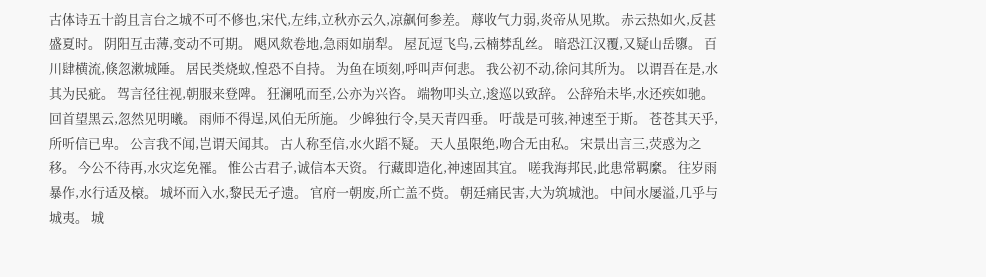古体诗五十韵且言台之城不可不修也,宋代,左纬,立秋亦云久,凉飙何参差。 蓐收气力弱,炎帝从见欺。 赤云热如火,反甚盛夏时。 阴阳互击薄,变动不可期。 飓风欻卷地,急雨如崩犁。 屋瓦逗飞鸟,云楠棼乱丝。 暗恐江汉覆,又疑山岳隳。 百川肆横流,倏忽漱城陲。 居民类烧蚁,惶恐不自持。 为鱼在顷刻,呼叫声何悲。 我公初不动,徐问其所为。 以谓吾在是,水其为民疵。 驾言径往视,朝服来登陴。 狂澜吼而至,公亦为兴咨。 端物叩头立,逡巡以致辞。 公辞殆未毕,水还疾如驰。 回首望黑云,忽然见明曦。 雨师不得逞,风伯无所施。 少皞独行令,昊天青四垂。 吁哉是可骇,神速至于斯。 苍苍其天乎,所听信已卑。 公言我不闻,岂谓天闻其。 古人称至信,水火蹈不疑。 天人虽限绝,吻合无由私。 宋景出言三,荧惑为之移。 今公不待再,水灾迄免罹。 惟公古君子,诚信本天资。 行藏即造化,神速固其宜。 嗟我海邦民,此患常羁縻。 往岁雨暴作,水行适及榱。 城坏而入水,黎民无孑遗。 官府一朝废,所亡盖不赀。 朝廷痛民害,大为筑城池。 中间水屡溢,几乎与城夷。 城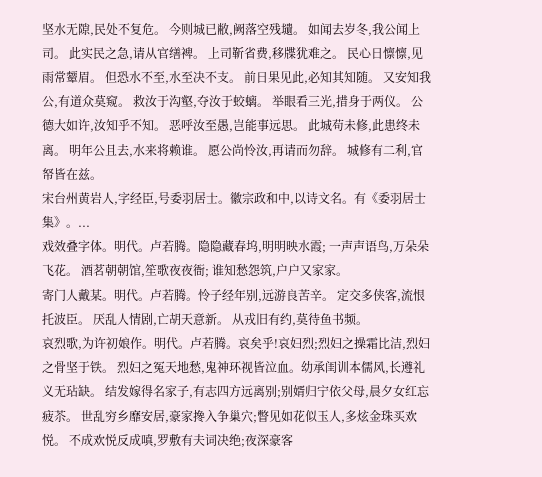坚水无隙,民处不复危。 今则城已敝,阙落空残壝。 如闻去岁冬,我公闻上司。 此实民之急,请从官缮裨。 上司靳省费,移牒犹难之。 民心日懔懔,见雨常颦眉。 但恐水不至,水至决不支。 前日果见此,必知其知随。 又安知我公,有道众莫窥。 救汝于沟壑,夺汝于蛟螭。 举眼看三光,措身于两仪。 公德大如许,汝知乎不知。 恶呼汝至愚,岂能事远思。 此城苟未修,此患终未离。 明年公且去,水来将赖谁。 愿公尚怜汝,再请而勿辞。 城修有二利,官帑皆在兹。
宋台州黄岩人,字经臣,号委羽居士。徽宗政和中,以诗文名。有《委羽居士集》。...
戏效叠字体。明代。卢若腾。隐隐藏春坞,明明映水霞; 一声声语鸟,万朵朵飞花。 酒茗朝朝馆,笙歌夜夜衙; 谁知愁怨筑,户户又家家。
寄门人戴某。明代。卢若腾。怜子经年别,远游良苦辛。 定交多侠客,流恨托波臣。 厌乱人情剧,亡胡天意新。 从戎旧有约,莫待鱼书频。
哀烈歌,为许初娘作。明代。卢若腾。哀矣乎!哀妇烈;烈妇之操霜比洁,烈妇之骨坚于铁。 烈妇之冤天地愁,鬼神环视皆泣血。幼承闺训本儒风,长遵礼义无玷缺。 结发嫁得名家子,有志四方远离别;别婿归宁依父母,晨夕女红忘疲苶。 世乱穷乡靡安居,豪家搀入争巢穴;瞥见如花似玉人,多炫金珠买欢悦。 不成欢悦反成嗔,罗敷有夫词决绝;夜深豪客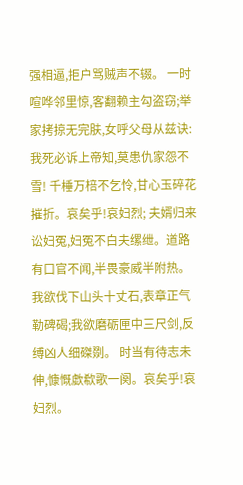强相逼,拒户骂贼声不辍。 一时喧哗邻里惊,客翻赖主勾盗窃;举家拷掠无完肤,女呼父母从兹诀:我死必诉上帝知,莫患仇家怨不雪! 千棰万棓不乞怜,甘心玉碎花摧折。哀矣乎!哀妇烈; 夫婿归来讼妇冤,妇冤不白夫缧绁。道路有口官不闻,半畏豪威半附热。 我欲伐下山头十丈石,表章正气勒碑碣;我欲磨砺匣中三尺剑,反缚凶人细磔剟。 时当有待志未伸,慷慨歔欷歌一阕。哀矣乎!哀妇烈。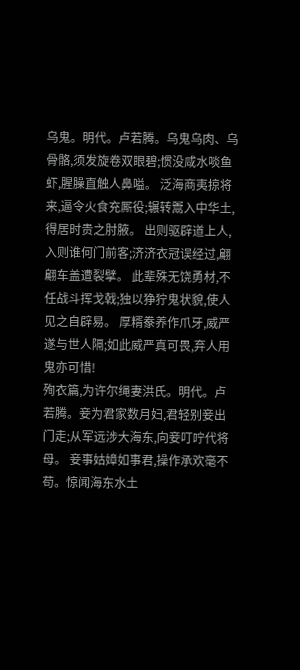乌鬼。明代。卢若腾。乌鬼乌肉、乌骨骼,须发旋卷双眼碧;惯没咸水啖鱼虾,腥臊直触人鼻嗌。 泛海商夷掠将来,逼令火食充厮役;辗转鬻入中华土,得居时贵之肘腋。 出则驱辟道上人,入则谁何门前客;济济衣冠误经过,翩翩车盖遭裂擘。 此辈殊无饶勇材,不任战斗挥戈戟;独以狰狞鬼状貌,使人见之自辟易。 厚糈豢养作爪牙,威严遂与世人隔;如此威严真可畏,弃人用鬼亦可惜!
殉衣篇,为许尔绳妻洪氏。明代。卢若腾。妾为君家数月妇,君轻别妾出门走;从军远涉大海东,向妾叮咛代将母。 妾事姑嫜如事君,操作承欢毫不苟。惊闻海东水土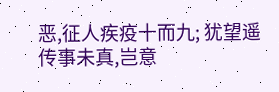恶,征人疾疫十而九; 犹望遥传事未真,岂意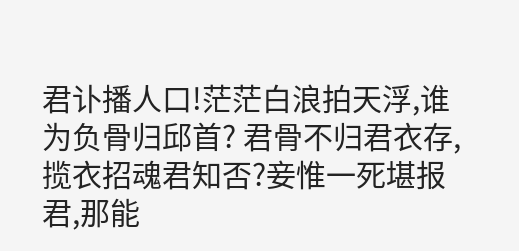君讣播人口!茫茫白浪拍天浮,谁为负骨归邱首? 君骨不归君衣存,揽衣招魂君知否?妾惟一死堪报君,那能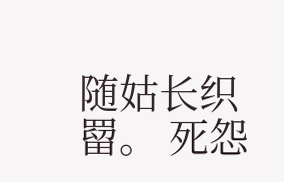随姑长织罶。 死怨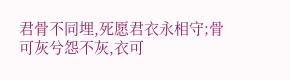君骨不同埋,死愿君衣永相守;骨可灰兮怨不灰,衣可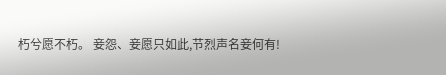朽兮愿不朽。 妾怨、妾愿只如此,节烈声名妾何有!